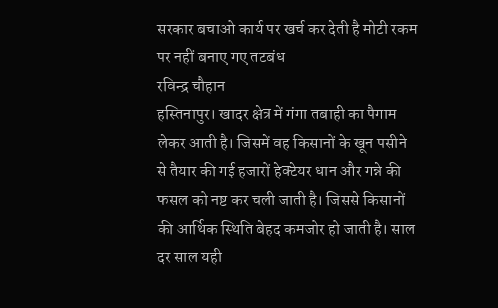सरकार बचाओ कार्य पर खर्च कर देती है मोटी रकम पर नहीं बनाए गए तटबंध
रविन्द्र चौहान
हस्तिनापुर। खादर क्षेत्र में गंगा तबाही का पैगाम लेकर आती है। जिसमें वह किसानों के खून पसीने से तैयार की गई हजारों हेक्टेयर धान और गन्ने की फसल को नष्ट कर चली जाती है। जिससे किसानों की आर्थिक स्थिति बेहद कमजोर हो जाती है। साल दर साल यही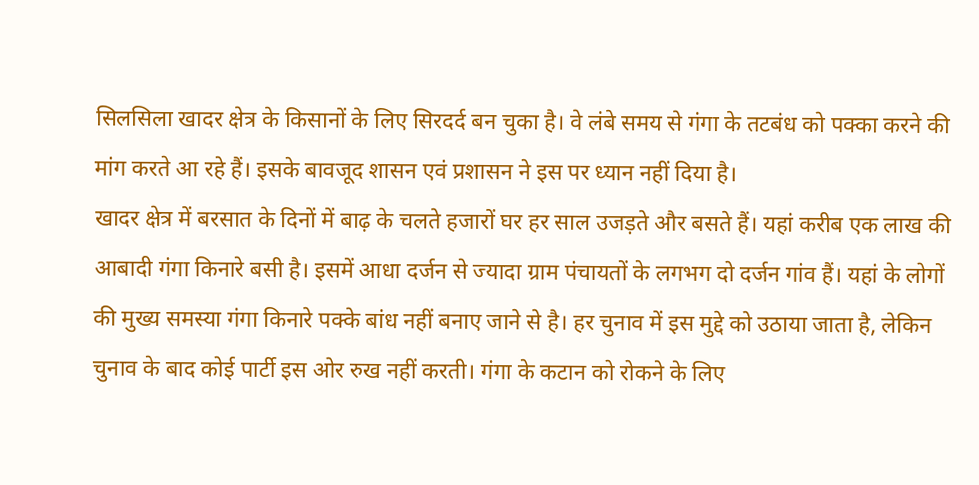सिलसिला खादर क्षेत्र के किसानों के लिए सिरदर्द बन चुका है। वे लंबे समय से गंगा के तटबंध को पक्का करने की मांग करते आ रहे हैं। इसके बावजूद शासन एवं प्रशासन ने इस पर ध्यान नहीं दिया है।
खादर क्षेत्र में बरसात के दिनों में बाढ़ के चलते हजारों घर हर साल उजड़ते और बसते हैं। यहां करीब एक लाख की आबादी गंगा किनारे बसी है। इसमें आधा दर्जन से ज्यादा ग्राम पंचायतों के लगभग दो दर्जन गांव हैं। यहां के लोगों की मुख्य समस्या गंगा किनारे पक्के बांध नहीं बनाए जाने से है। हर चुनाव में इस मुद्दे को उठाया जाता है, लेकिन चुनाव के बाद कोई पार्टी इस ओर रुख नहीं करती। गंगा के कटान को रोकने के लिए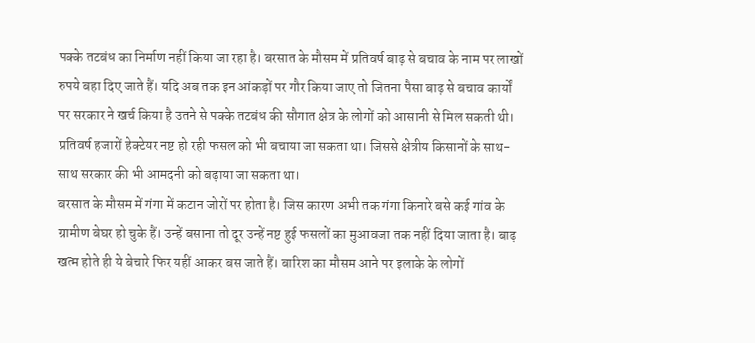पक्के तटबंध का निर्माण नहीं किया जा रहा है। बरसात के मौसम में प्रतिवर्ष बाढ़ से बचाव के नाम पर लाखों रुपये बहा दिए जाते हैं। यदि अब तक इन आंकड़ों पर गौर किया जाए तो जितना पैसा बाढ़ से बचाव कार्यों पर सरकार ने खर्च किया है उतने से पक्के तटबंध की सौगात क्षेत्र के लोगों को आसानी से मिल सकती थी। प्रतिवर्ष हजारों हेक्टेयर नष्ट हो रही फसल को भी बचाया जा सकता था। जिससे क्षेत्रीय किसानों के साथ-साथ सरकार की भी आमदनी को बढ़ाया जा सकता था।
बरसात के मौसम में गंगा में कटान जोरों पर होता है। जिस कारण अभी तक गंगा किनारे बसे कई गांव के ग्रामीण बेघर हो चुके हैं। उन्हें बसाना तो दूर उन्हें नष्ट हुई फसलों का मुआवजा तक नहीं दिया जाता है। बाढ़ खत्म होते ही ये बेचारे फिर यहीं आकर बस जाते हैं। बारिश का मौसम आने पर इलाके के लोगों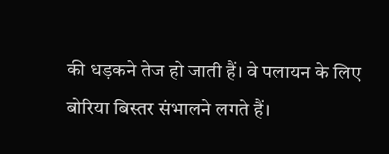की धड़कने तेज हो जाती हैं। वे पलायन के लिए बोरिया बिस्तर संभालने लगते हैं।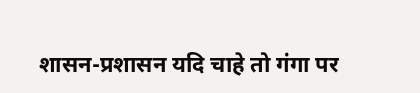शासन-प्रशासन यदि चाहे तो गंगा पर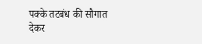पक्के तटबंध की सौगात देकर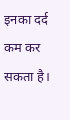इनका दर्द कम कर सकता है।